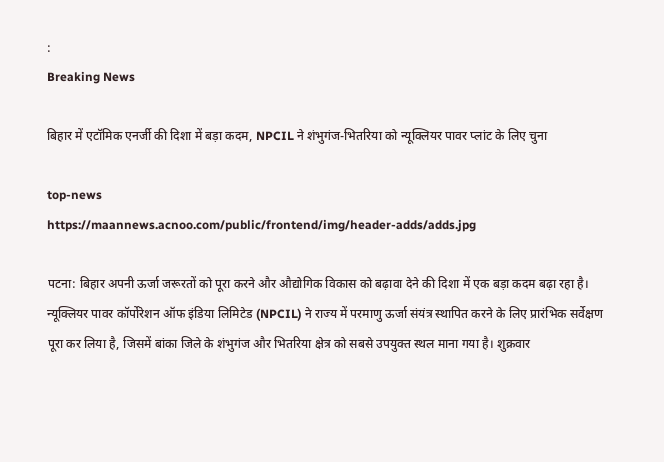:
Breaking News

बिहार में एटॉमिक एनर्जी की दिशा में बड़ा कदम, NPCIL ने शंभुगंज-भितरिया को न्यूक्लियर पावर प्लांट के लिए चुना

top-news
https://maannews.acnoo.com/public/frontend/img/header-adds/adds.jpg

पटना: बिहार अपनी ऊर्जा जरूरतों को पूरा करने और औद्योगिक विकास को बढ़ावा देने की दिशा में एक बड़ा कदम बढ़ा रहा है। न्यूक्लियर पावर कॉर्पोरेशन ऑफ इंडिया लिमिटेड (NPCIL) ने राज्य में परमाणु ऊर्जा संयंत्र स्थापित करने के लिए प्रारंभिक सर्वेक्षण पूरा कर लिया है, जिसमें बांका जिले के शंभुगंज और भितरिया क्षेत्र को सबसे उपयुक्त स्थल माना गया है। शुक्रवार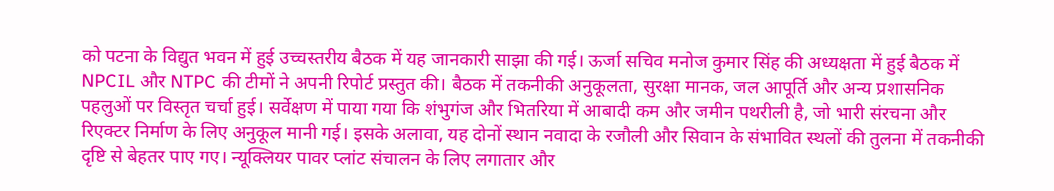को पटना के विद्युत भवन में हुई उच्चस्तरीय बैठक में यह जानकारी साझा की गई। ऊर्जा सचिव मनोज कुमार सिंह की अध्यक्षता में हुई बैठक में NPCIL और NTPC की टीमों ने अपनी रिपोर्ट प्रस्तुत की। बैठक में तकनीकी अनुकूलता, सुरक्षा मानक, जल आपूर्ति और अन्य प्रशासनिक पहलुओं पर विस्तृत चर्चा हुई। सर्वेक्षण में पाया गया कि शंभुगंज और भितरिया में आबादी कम और जमीन पथरीली है, जो भारी संरचना और रिएक्टर निर्माण के लिए अनुकूल मानी गई। इसके अलावा, यह दोनों स्थान नवादा के रजौली और सिवान के संभावित स्थलों की तुलना में तकनीकी दृष्टि से बेहतर पाए गए। न्यूक्लियर पावर प्लांट संचालन के लिए लगातार और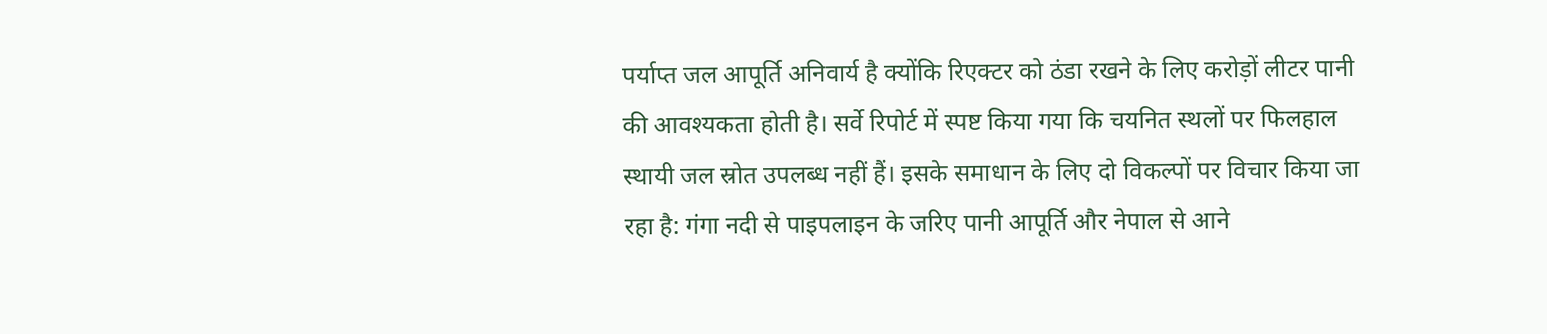पर्याप्त जल आपूर्ति अनिवार्य है क्योंकि रिएक्टर को ठंडा रखने के लिए करोड़ों लीटर पानी की आवश्यकता होती है। सर्वे रिपोर्ट में स्पष्ट किया गया कि चयनित स्थलों पर फिलहाल स्थायी जल स्रोत उपलब्ध नहीं हैं। इसके समाधान के लिए दो विकल्पों पर विचार किया जा रहा है: गंगा नदी से पाइपलाइन के जरिए पानी आपूर्ति और नेपाल से आने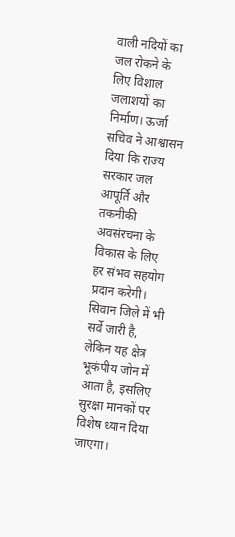वाली नदियों का जल रोकने के लिए विशाल जलाशयों का निर्माण। ऊर्जा सचिव ने आश्वासन दिया कि राज्य सरकार जल आपूर्ति और तकनीकी अवसंरचना के विकास के लिए हर संभव सहयोग प्रदान करेगी। सिवान जिले में भी सर्वे जारी है, लेकिन यह क्षेत्र भूकंपीय जोन में आता है, इसलिए सुरक्षा मानकों पर विशेष ध्यान दिया जाएगा।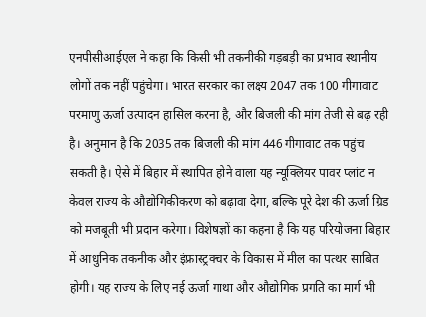एनपीसीआईएल ने कहा कि किसी भी तकनीकी गड़बड़ी का प्रभाव स्थानीय लोगों तक नहीं पहुंचेगा। भारत सरकार का लक्ष्य 2047 तक 100 गीगावाट परमाणु ऊर्जा उत्पादन हासिल करना है, और बिजली की मांग तेजी से बढ़ रही है। अनुमान है कि 2035 तक बिजली की मांग 446 गीगावाट तक पहुंच सकती है। ऐसे में बिहार में स्थापित होने वाला यह न्यूक्लियर पावर प्लांट न केवल राज्य के औद्योगिकीकरण को बढ़ावा देगा, बल्कि पूरे देश की ऊर्जा ग्रिड को मजबूती भी प्रदान करेगा। विशेषज्ञों का कहना है कि यह परियोजना बिहार में आधुनिक तकनीक और इंफ्रास्ट्रक्चर के विकास में मील का पत्थर साबित होगी। यह राज्य के लिए नई ऊर्जा गाथा और औद्योगिक प्रगति का मार्ग भी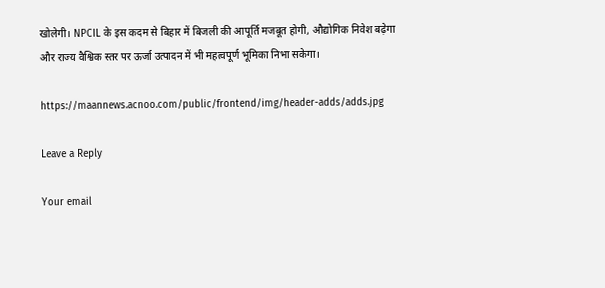खोलेगी। NPCIL के इस कदम से बिहार में बिजली की आपूर्ति मजबूत होगी, औद्योगिक निवेश बढ़ेगा और राज्य वैश्विक स्तर पर ऊर्जा उत्पादन में भी महत्वपूर्ण भूमिका निभा सकेगा।

https://maannews.acnoo.com/public/frontend/img/header-adds/adds.jpg

Leave a Reply

Your email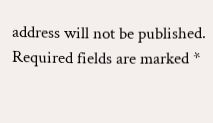address will not be published. Required fields are marked *